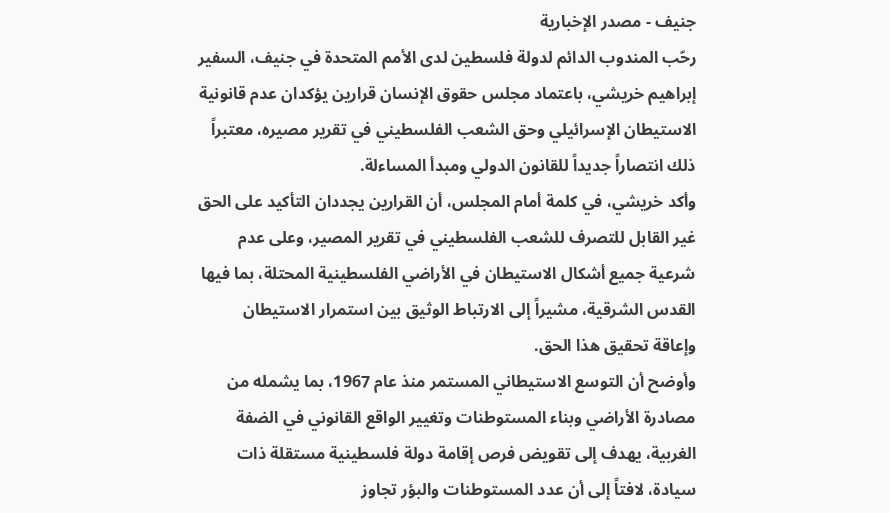جنيف - مصدر الإخبارية
رحّب المندوب الدائم لدولة فلسطين لدى الأمم المتحدة في جنيف، السفير إبراهيم خريشي، باعتماد مجلس حقوق الإنسان قرارين يؤكدان عدم قانونية الاستيطان الإسرائيلي وحق الشعب الفلسطيني في تقرير مصيره، معتبراً ذلك انتصاراً جديداً للقانون الدولي ومبدأ المساءلة.
وأكد خريشي، في كلمة أمام المجلس، أن القرارين يجددان التأكيد على الحق غير القابل للتصرف للشعب الفلسطيني في تقرير المصير، وعلى عدم شرعية جميع أشكال الاستيطان في الأراضي الفلسطينية المحتلة، بما فيها القدس الشرقية، مشيراً إلى الارتباط الوثيق بين استمرار الاستيطان وإعاقة تحقيق هذا الحق.
وأوضح أن التوسع الاستيطاني المستمر منذ عام 1967، بما يشمله من مصادرة الأراضي وبناء المستوطنات وتغيير الواقع القانوني في الضفة الغربية، يهدف إلى تقويض فرص إقامة دولة فلسطينية مستقلة ذات سيادة، لافتاً إلى أن عدد المستوطنات والبؤر تجاوز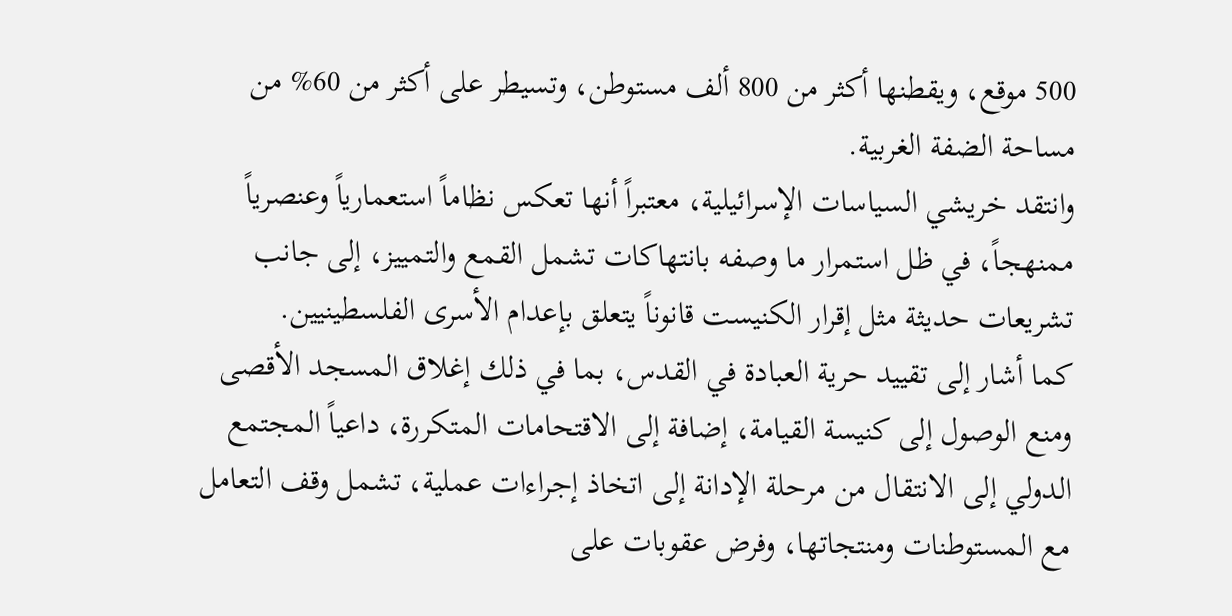500 موقع، ويقطنها أكثر من 800 ألف مستوطن، وتسيطر على أكثر من 60% من مساحة الضفة الغربية.
وانتقد خريشي السياسات الإسرائيلية، معتبراً أنها تعكس نظاماً استعمارياً وعنصرياً ممنهجاً، في ظل استمرار ما وصفه بانتهاكات تشمل القمع والتمييز، إلى جانب تشريعات حديثة مثل إقرار الكنيست قانوناً يتعلق بإعدام الأسرى الفلسطينيين.
كما أشار إلى تقييد حرية العبادة في القدس، بما في ذلك إغلاق المسجد الأقصى ومنع الوصول إلى كنيسة القيامة، إضافة إلى الاقتحامات المتكررة، داعياً المجتمع الدولي إلى الانتقال من مرحلة الإدانة إلى اتخاذ إجراءات عملية، تشمل وقف التعامل مع المستوطنات ومنتجاتها، وفرض عقوبات على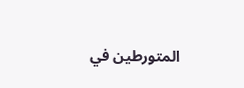المتورطين في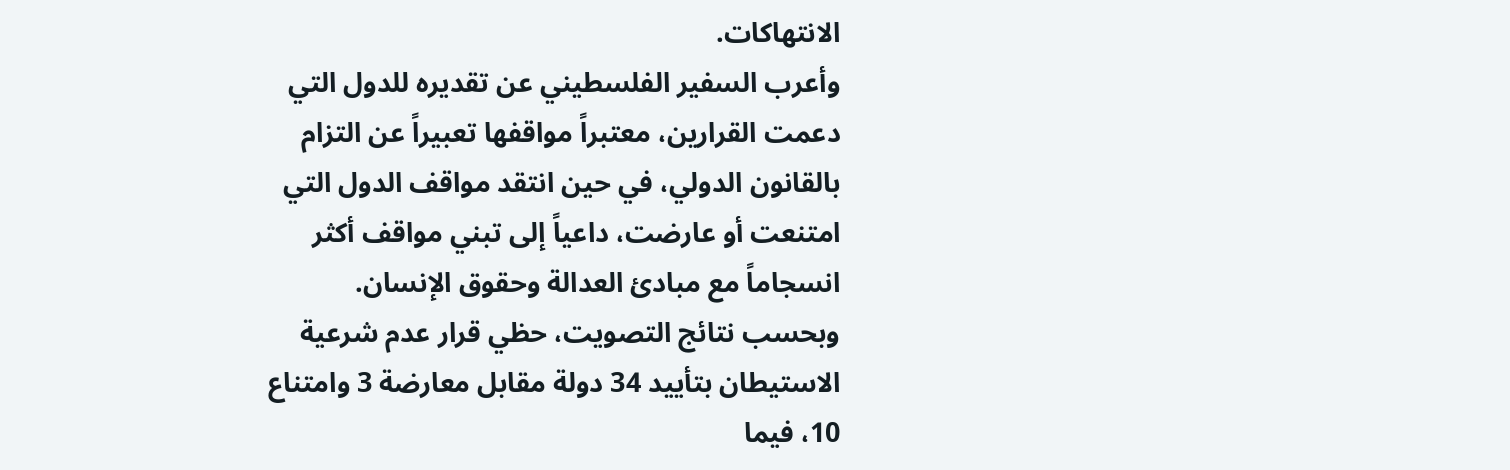الانتهاكات.
وأعرب السفير الفلسطيني عن تقديره للدول التي دعمت القرارين، معتبراً مواقفها تعبيراً عن التزام بالقانون الدولي، في حين انتقد مواقف الدول التي امتنعت أو عارضت، داعياً إلى تبني مواقف أكثر انسجاماً مع مبادئ العدالة وحقوق الإنسان.
وبحسب نتائج التصويت، حظي قرار عدم شرعية الاستيطان بتأييد 34 دولة مقابل معارضة 3 وامتناع 10، فيما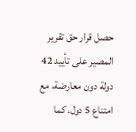حصل قرار حق تقرير المصير على تأييد 42 دولة دون معارضة، مع امتناع 5 دول. كما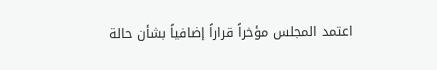اعتمد المجلس مؤخراً قراراً إضافياً بشأن حالة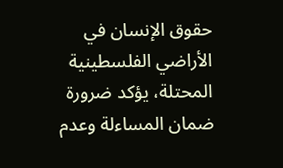حقوق الإنسان في الأراضي الفلسطينية المحتلة، يؤكد ضرورة ضمان المساءلة وعدم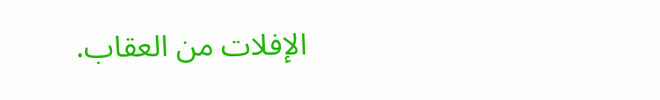الإفلات من العقاب.